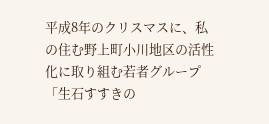平成8年のクリスマスに、私の住む野上町小川地区の活性化に取り組む若者グループ「生石すすきの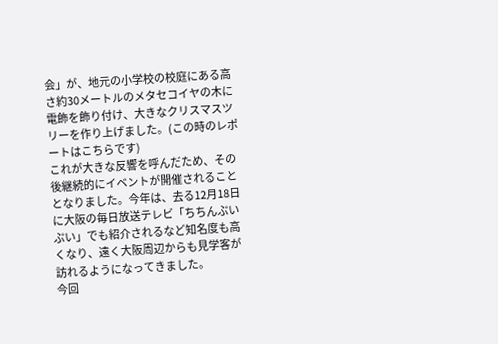会」が、地元の小学校の校庭にある高さ約30メートルのメタセコイヤの木に電飾を飾り付け、大きなクリスマスツリーを作り上げました。(この時のレポートはこちらです)
これが大きな反響を呼んだため、その後継続的にイベントが開催されることとなりました。今年は、去る12月18日に大阪の毎日放送テレビ「ちちんぷいぷい」でも紹介されるなど知名度も高くなり、遠く大阪周辺からも見学客が訪れるようになってきました。
今回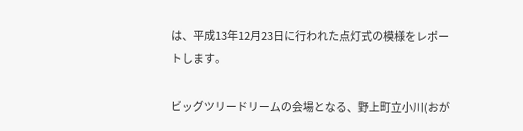は、平成13年12月23日に行われた点灯式の模様をレポートします。

ビッグツリードリームの会場となる、野上町立小川(おが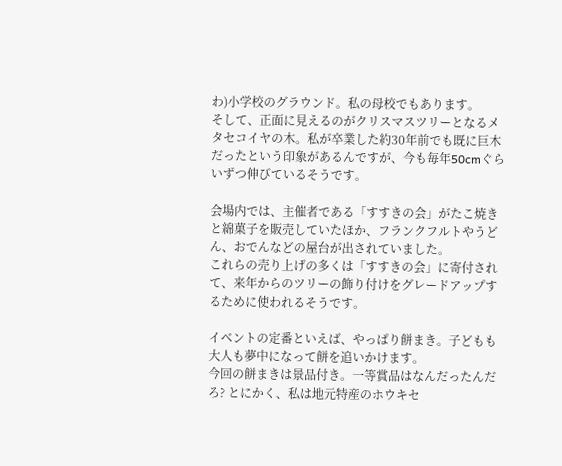わ)小学校のグラウンド。私の母校でもあります。
そして、正面に見えるのがクリスマスツリーとなるメタセコイヤの木。私が卒業した約30年前でも既に巨木だったという印象があるんですが、今も毎年50cmぐらいずつ伸びているそうです。

会場内では、主催者である「すすきの会」がたこ焼きと綿菓子を販売していたほか、フランクフルトやうどん、おでんなどの屋台が出されていました。
これらの売り上げの多くは「すすきの会」に寄付されて、来年からのツリーの飾り付けをグレードアップするために使われるそうです。

イベントの定番といえば、やっぱり餅まき。子どもも大人も夢中になって餅を追いかけます。
今回の餅まきは景品付き。一等賞品はなんだったんだろ? とにかく、私は地元特産のホウキセ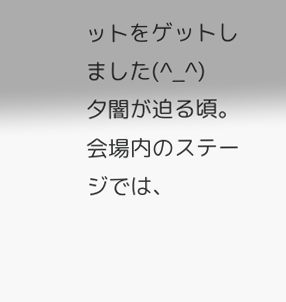ットをゲットしました(^_^)
夕闇が迫る頃。会場内のステージでは、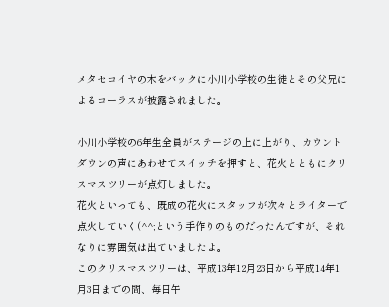メタセコイヤの木をバックに小川小学校の生徒とその父兄によるコーラスが披露されました。

小川小学校の6年生全員がステージの上に上がり、カウントダウンの声にあわせてスイッチを押すと、花火とともにクリスマスツリーが点灯しました。
花火といっても、既成の花火にスタッフが次々とライターで点火していく(^^;という手作りのものだったんですが、それなりに雰囲気は出ていましたよ。
このクリスマスツリーは、平成13年12月23日から平成14年1月3日までの間、毎日午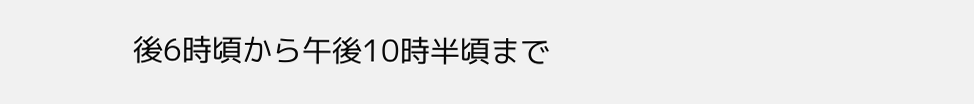後6時頃から午後10時半頃まで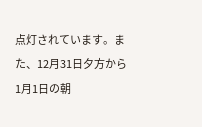点灯されています。また、12月31日夕方から1月1日の朝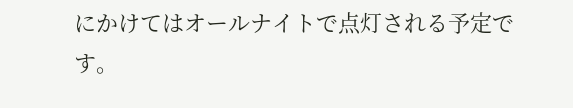にかけてはオールナイトで点灯される予定です。